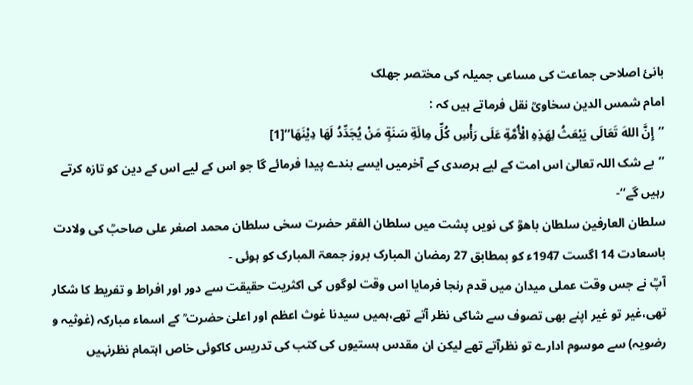بانیٔ اصلاحی جماعت کی مساعی جمیلہ کی مختصر جھلک
امام شمس الدین سخاویؒ نقل فرماتے ہیں کہ :
’’إِنَّ اللهَ تَعَالَى يَبْعَثُ لِهَذِهِ الْأُمَّةِ عَلَى رَأْسِ كُلِّ مِائَةِ سَنَةٍ مَنْ يُجَدِّدُ لَهَا دِيْنَهَا‘‘[1]
’’بے شک اللہ تعالیٰ اس امت کے لیے ہرصدی کے آخرمیں ایسے بندے پیدا فرمائے گا جو اس کے لیے اس کے دین کو تازہ کرتے رہیں گے‘‘-
سلطان العارفین سلطان باھوؒ کی نویں پشت میں سلطان الفقر حضرت سخی سلطان محمد اصغر علی صاحبؒ کی ولادت باسعادت 14 اگست 1947ء کو بمطابق 27 رمضان المبارک بروز جمعۃ المبارک کو ہوئی -
آپؒ نے جس وقت عملی میدان میں قدم رنجا فرمایا اس وقت لوگوں کی اکثریت حقیقت سے دور اور افراط و تفریط کا شکار تھی،غیر تو غیر اپنے بھی تصوف سے شاکی نظر آتے تھے،ہمیں سیدنا غوث اعظم اور اعلیٰ حضرت ؒ کے اسماء مبارکہ (غوثیہ و رضویہ) سے موسوم ادارے تو نظرآتے تھے لیکن ان مقدس ہستیوں کی کتب کی تدریس کاکوئی خاص اہتمام نظرنہیں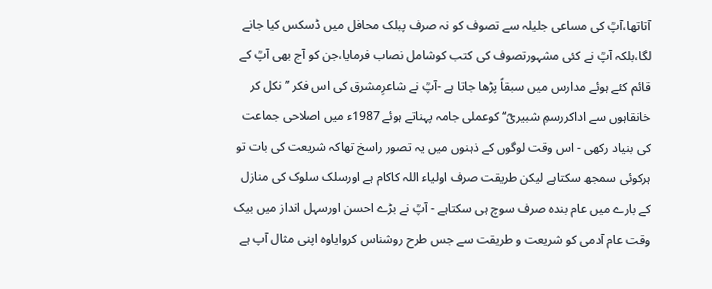آتاتھا،آپؒ کی مساعی جلیلہ سے تصوف کو نہ صرف پبلک محافل میں ڈسکس کیا جانے لگا،بلکہ آپؒ نے کئی مشہورتصوف کی کتب کوشامل نصاب فرمایا،جن کو آج بھی آپؒ کے قائم کئے ہوئے مدارس میں سبقاً پڑھا جاتا ہے -آپؒ نے شاعرِمشرق کی اس فکر ’’نکل کر خانقاہوں سے اداکررسمِ شبیریؓ‘‘ کوعملی جامہ پہناتے ہوئے 1987ء میں اصلاحی جماعت کی بنیاد رکھی - اس وقت لوگوں کے ذہنوں میں یہ تصور راسخ تھاکہ شریعت کی بات تو ہرکوئی سمجھ سکتاہے لیکن طریقت صرف اولیاء اللہ کاکام ہے اورسلک سلوک کی منازل کے بارے میں عام بندہ صرف سوچ ہی سکتاہے - آپؒ نے بڑے احسن اورسہل انداز میں بیک وقت عام آدمی کو شریعت و طریقت سے جس طرح روشناس کروایاوہ اپنی مثال آپ ہے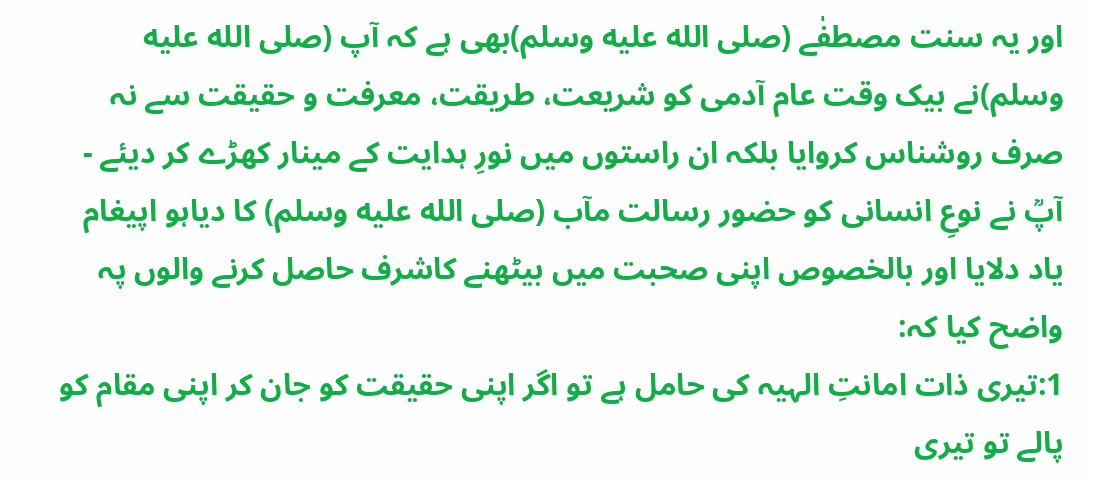اور یہ سنت مصطفٰے (صلى الله عليه وسلم)بھی ہے کہ آپ (صلى الله عليه وسلم)نے بیک وقت عام آدمی کو شریعت، طریقت، معرفت و حقیقت سے نہ صرف روشناس کروایا بلکہ ان راستوں میں نورِ ہدایت کے مینار کھڑے کر دیئے -
آپؒ نے نوعِ انسانی کو حضور رسالت مآب (صلى الله عليه وسلم) کا دیاہو اپیغام یاد دلایا اور بالخصوص اپنی صحبت میں بیٹھنے کاشرف حاصل کرنے والوں پہ واضح کیا کہ:
1:تیری ذات امانتِ الہیہ کی حامل ہے تو اگر اپنی حقیقت کو جان کر اپنی مقام کو پالے تو تیری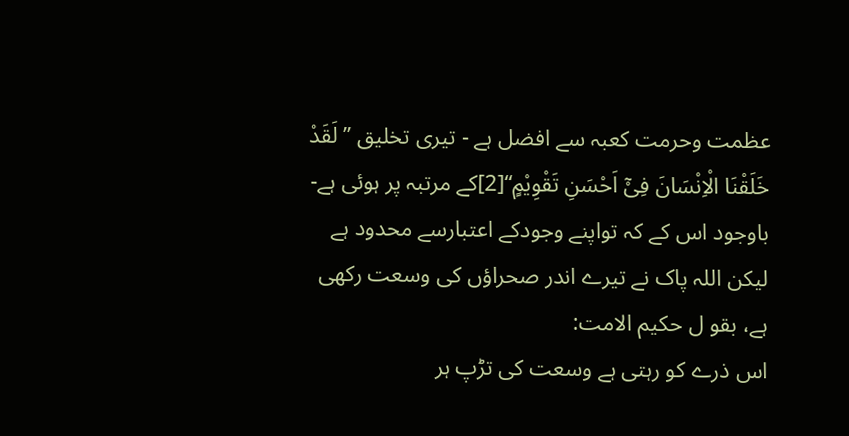عظمت وحرمت کعبہ سے افضل ہے - تیری تخلیق ’’ لَقَدْ خَلَقْنَا الْاِنْسَانَ فِیْٓ اَحْسَنِ تَقْوِیْمٍ‘‘[2]کے مرتبہ پر ہوئی ہے-باوجود اس کے کہ تواپنے وجودکے اعتبارسے محدود ہے لیکن اللہ پاک نے تیرے اندر صحراؤں کی وسعت رکھی ہے، بقو ل حکیم الامت:
اس ذرے کو رہتی ہے وسعت کی تڑپ ہر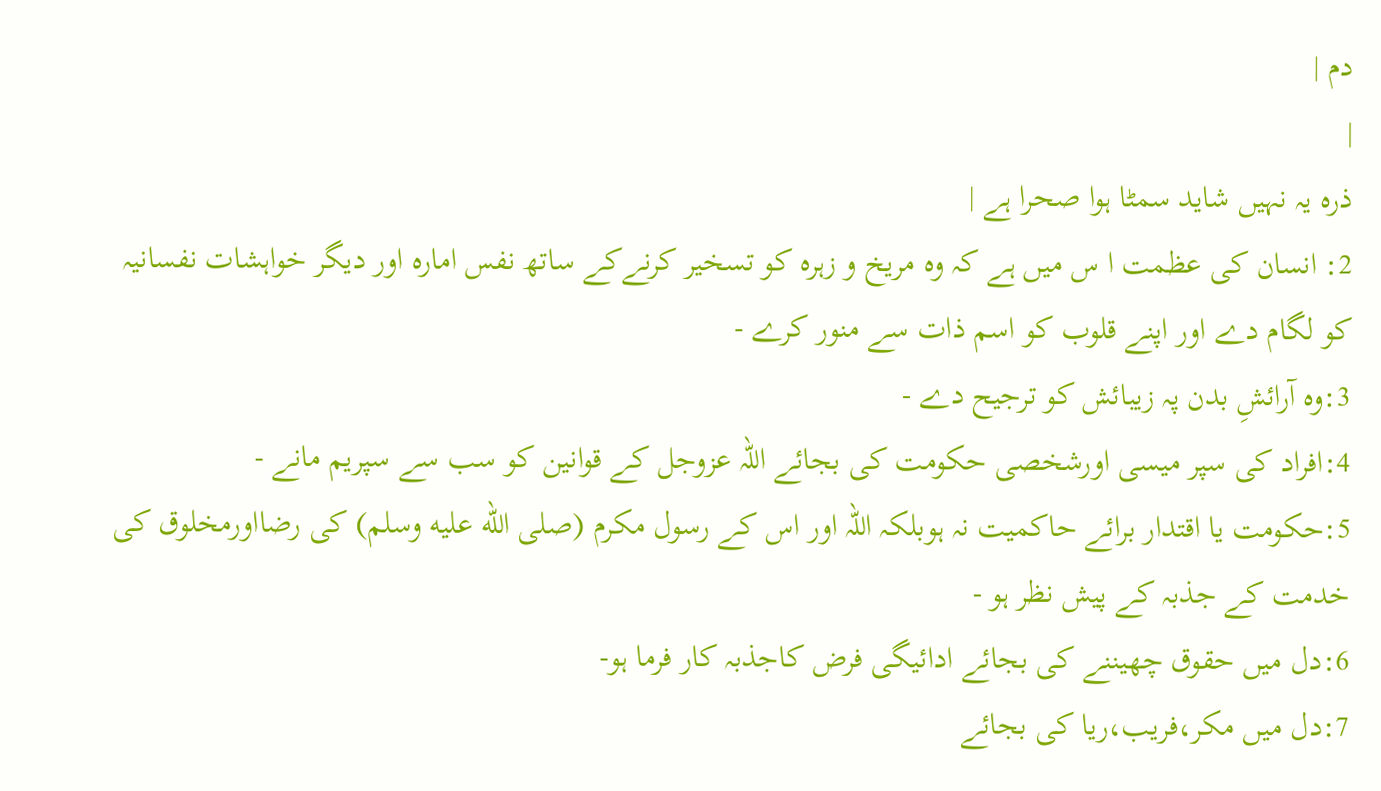دم |
|
ذرہ یہ نہیں شاید سمٹا ہوا صحرا ہے |
2: انسان کی عظمت ا س میں ہے کہ وہ مریخ و زہرہ کو تسخیر کرنےکے ساتھ نفس امارہ اور دیگر خواہشات نفسانیہ کو لگام دے اور اپنے قلوب کو اسم ذات سے منور کرے -
3:وہ آرائشِ بدن پہ زیبائش کو ترجیح دے -
4:افراد کی سپر میسی اورشخصی حکومت کی بجائے اللہ عزوجل کے قوانین کو سب سے سپریم مانے -
5:حکومت یا اقتدار برائے حاکمیت نہ ہوبلکہ اللہ اور اس کے رسول مکرم (صلى الله عليه وسلم) کی رضااورمخلوق کی خدمت کے جذبہ کے پیش نظر ہو -
6:دل میں حقوق چھیننے کی بجائے ادائیگی فرض کاجذبہ کار فرما ہو-
7:دل میں مکر،فریب،ریا کی بجائے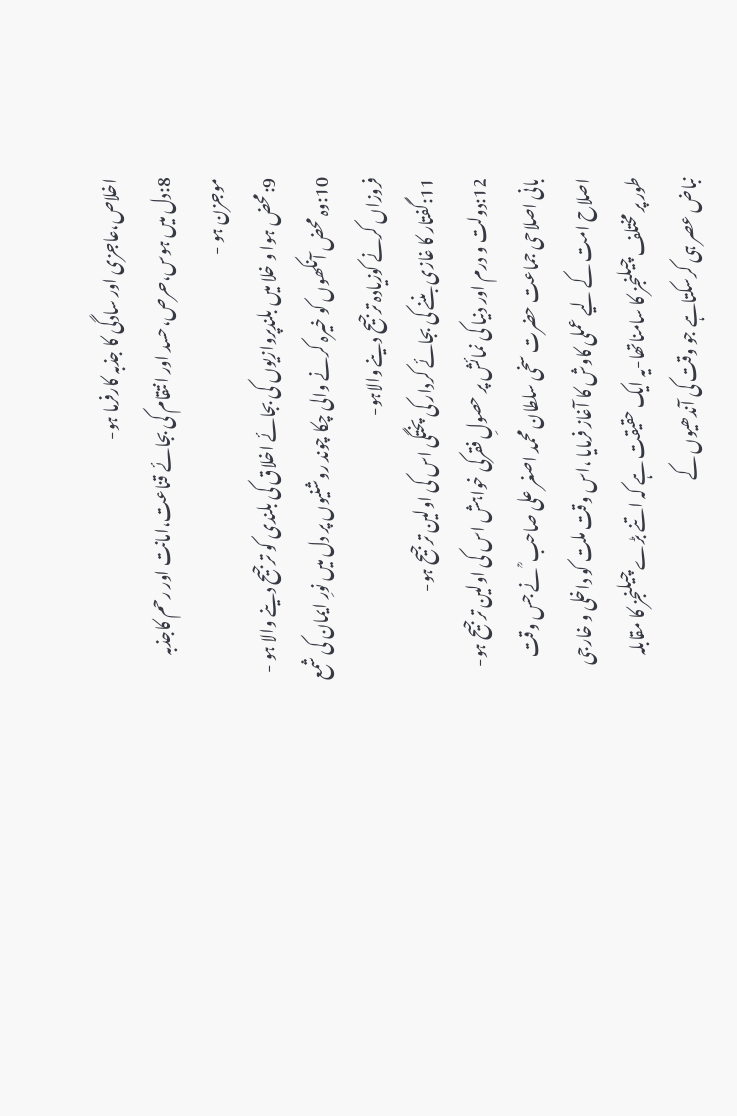اخلاص،عاجزی اور سادگی کا جذبہ کارفرما ہو-
8:دل میں ہوس،حرص،حسد اور انتقام کی بجائے قناعت،امانت اور رحم کاجذبہ موجزن ہو -
9:محض ہوا و خلا میں بلندپروازیوں کی بجائے اخلاق کی بلندی کو ترجیح دینے والا ہو -
10:وہ محض آنکھوں کو خیرہ کرنے والی چکا چوند روشنیوں پر دل میں نورِ ایمان کی شمع فروزاں کرنے کوزیادہ ترجیح دینے والاہو-
11:گفتار کا غازی بننے کی بجائے کردار کی پختگی اس کی اولین ترجیح ہو-
12:دولت و درم اور دنیا کی نمائش پر حصولِ فقرکی خواہش اس کی اولین ترجیح ہو-
بانی اصلاحی جماعت حضرت سخی سلطان محمد اصغر علی صاحب ؒ نے جس وقت اصلاح امت کے لیے عملی کاوش کا آغاز فرمایا ،اس وقت ملت کو داخلی و خارجی طور پر مختلف چیلنجز کا سامناتھا-یہ ایک حقیقت ہے کہ اتنے بڑے چیلنجز کا مقابلہ نباض عصر ہی کرسکتاہے جو وقت کی آندھیوں کے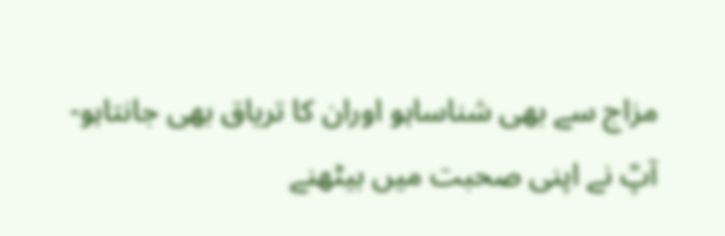مزاج سے بھی شناساہو اوران کا تریاق بھی جانتاہو-
آپؒ نے اپنی صحبت میں بیٹھنے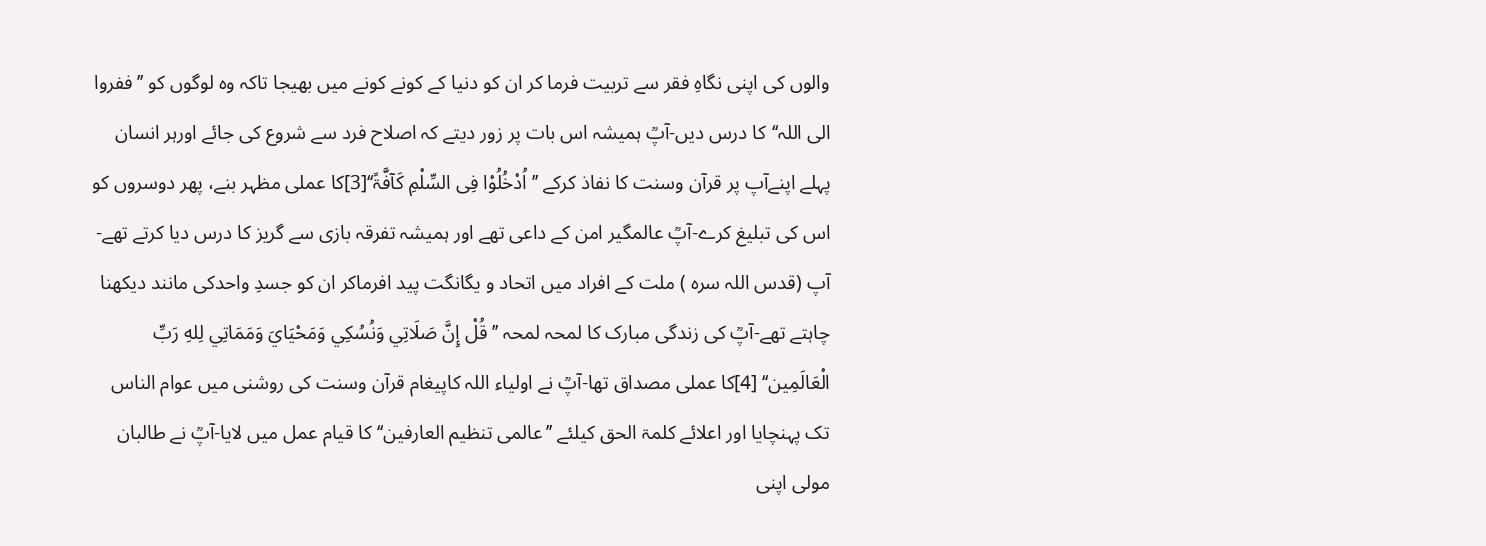والوں کی اپنی نگاہِ فقر سے تربیت فرما کر ان کو دنیا کے کونے کونے میں بھیجا تاکہ وہ لوگوں کو ’’ففروا الی اللہ‘‘کا درس دیں-آپؒ ہمیشہ اس بات پر زور دیتے کہ اصلاح فرد سے شروع کی جائے اورہر انسان پہلے اپنےآپ پر قرآن وسنت کا نفاذ کرکے ’’اُدْخُلُوْا فِی السِّلْمِ کَآفَّۃً‘‘[3]کا عملی مظہر بنے، پھر دوسروں کو اس کی تبلیغ کرے-آپؒ عالمگیر امن کے داعی تھے اور ہمیشہ تفرقہ بازی سے گریز کا درس دیا کرتے تھے-آپ (قدس اللہ سرہ ) ملت کے افراد میں اتحاد و یگانگت پید افرماکر ان کو جسدِ واحدکی مانند دیکھنا چاہتے تھے-آپؒ کی زندگی مبارک کا لمحہ لمحہ ’’ قُلْ إِنَّ صَلَاتِي وَنُسُكِي وَمَحْيَايَ وَمَمَاتِي لِلهِ رَبِّ الْعَالَمِين‘‘ [4]کا عملی مصداق تھا-آپؒ نے اولیاء اللہ کاپیغام قرآن وسنت کی روشنی میں عوام الناس تک پہنچایا اور اعلائے کلمۃ الحق کیلئے ’’عالمی تنظیم العارفین‘‘کا قیام عمل میں لایا-آپؒ نے طالبان مولی اپنی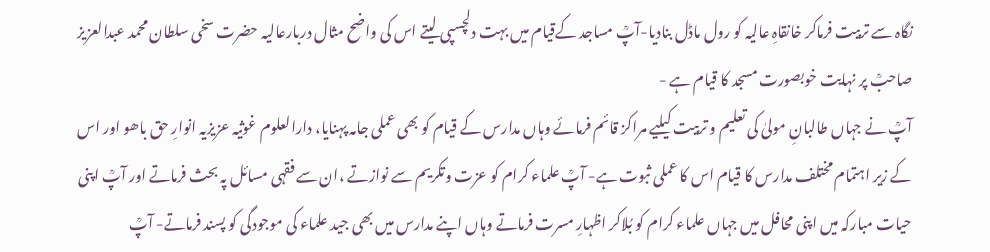نگاہ سے تربیت فرماکر خانقاہِ عالیہ کو رول ماڈل بنادیا-آپؒ مساجد کےقیام میں بہت دلچسپی لیتے اس کی واضح مثال دربارعالیہ حضرت سخی سلطان محمد عبدالعزیز صاحبؒ پر نہایت خوبصورت مسجد کا قیام ہے -
آپؒ نے جہاں طالبانِ مولیٰ کی تعلیم و تربیت کیلیے مراکز قائم فرمائے وہاں مدارس کے قیام کو بھی عملی جامہ پہنایا، دارالعلوم غوثیہ عزیزیہ انوارِ حق باھو اور اس کے زیر اہتمام مختلف مدارس کا قیام اس کا عملی ثبوت ہے- آپؒ علماء کرام کو عزت وتکریم سے نوازتے ،ان سے فقہی مسائل پہ بحث فرماتے اور آپؒ اپنی حیات مبارکہ میں اپنی محافل میں جہاں علماء کرام کو بُلاکر اظہارِ مسرت فرماتے وہاں اپنے مدارس میں بھی جید علماء کی موجودگی کو پسند فرماتے- آپؒ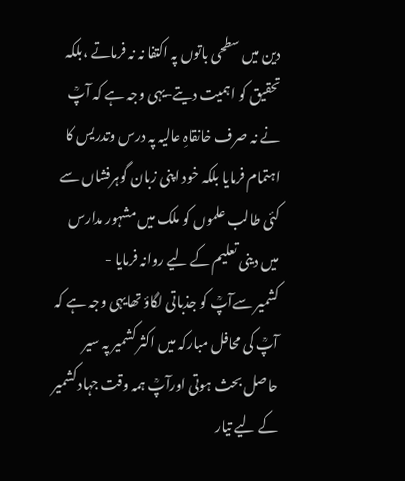دین میں سطحی باتوں پہ اکتفا نہ نہ فرماتے ،بلکہ تحقیق کو اہمیت دیتے-یہی وجہ ہے کہ آپؒ نے نہ صرف خانقاہِ عالیہ پہ درس وتدریس کا اہتمام فرمایا بلکہ خود اپنی زبان گوہرفشاں سے کئی طالب علموں کو ملک میں مشہور مدارس میں دینی تعلیم کے لیے روانہ فرمایا -
کشمیر سےآپؒ کو جذباتی لگاؤ تھایہی وجہ ہے کہ آپؒ کی محافل مبارکہ میں اکثر کشمیر پہ سیر حاصل بحث ہوتی اورآپؒ ہمہ وقت جہاد کشمیر کے لیے تیار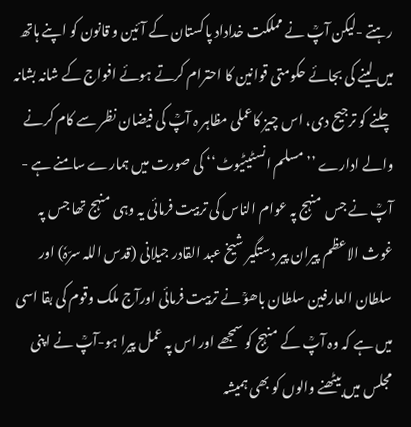رہتے -لیکن آپؒ نے مملکت خداداد پاکستان کے آئین و قانون کو اپنے ہاتھ میں لینے کی بجائے حکومتی قوانین کا احترام کرتے ہوئے افواج کے شانہ بشانہ چلنے کو ترجیح دی، اس چیز کاعملی مظاہر ہ آپؒ کی فیضان نظر سے کام کرنے والے ادارے ’’مسلم انسٹیٹیوٹ‘‘ کی صورت میں ہمارے سامنے ہے -
آپؒ نے جس منہج پہ عوام الناس کی تربیت فرمائی یہ وہی منہج تھا جس پہ غوث الاعظم پیران پیر دستگیر شیخ عبد القادر جیلانی (قدس اللہ سرّہٗ) اور سلطان العارفین سلطان باھوؒ نے تربیت فرمائی اورآج ملک وقوم کی بقا اسی میں ہے کہ وہ آپؒ کے منہج کو سمجھے اور اس پہ عمل پیرا ہو-آپؒ نے اپنی مجلس میں بیٹھنے والوں کو بھی ہمیشہ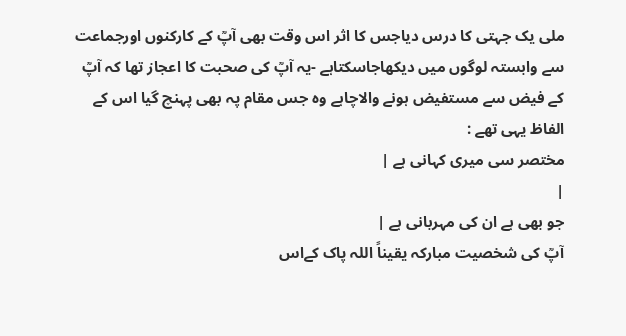ملی یک جہتی کا درس دیاجس کا اثر اس وقت بھی آپؒ کے کارکنوں اورجماعت سے وابستہ لوگوں میں دیکھاجاسکتاہے -یہ آپؒ کی صحبت کا اعجاز تھا کہ آپؒ کے فیض سے مستفیض ہونے والاچاہے وہ جس مقام پہ بھی پہنچ گیا اس کے الفاظ یہی تھے :
مختصر سی میری کہانی ہے |
|
جو بھی ہے ان کی مہربانی ہے |
آپؒ کی شخصیت مبارکہ یقیناً اللہ پاک کےاس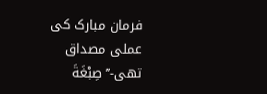فرمان مبارک کی عملی مصداق تھی-’’صِبْغَةَ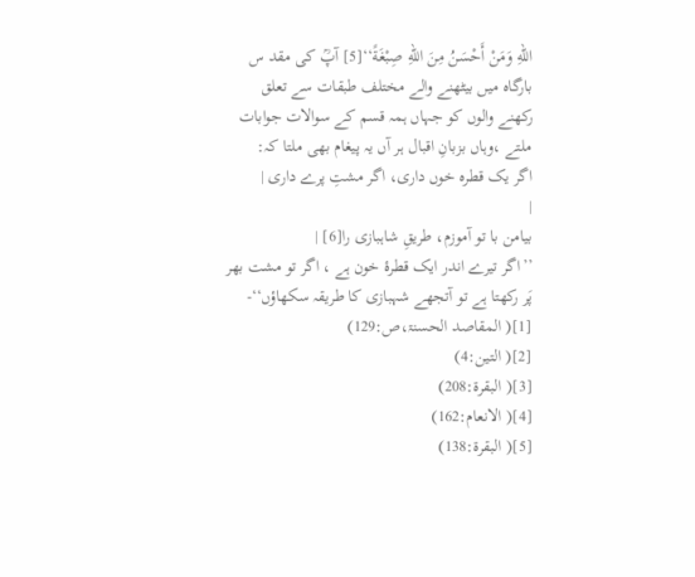اللهِ وَمَنْ أَحْسَنُ مِنَ اللّهِ صِبْغَةً‘‘[5] آپؒ کی مقد س بارگاہ میں بیٹھنے والے مختلف طبقات سے تعلق رکھنے والوں کو جہاں ہمہ قسم کے سوالات جوابات ملتے ،وہاں بزبانِ اقبال ہر آں یہ پیغام بھی ملتا کہ:
اگر یک قطرہ خوں داری، اگر مشتِ پرے داری |
|
بیامن با تو آموزم، طریقِ شاہبازی را[6] |
’’اگر تیرے اندر ایک قطرۂ خون ہے ، اگر تو مشت بھر پَر رکھتا ہے تو آتجھے شہبازی کا طریقہ سکھاؤں‘‘-
[1]( المقاصد الحسنۃ،ص:129)
[2]( التین:4)
[3]( البقرۃ:208)
[4]( الانعام:162)
[5]( البقرۃ:138)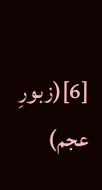[6](زبورِ عجم)